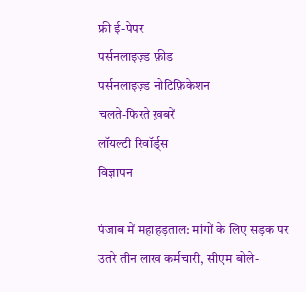फ्री ई-पेपर
पर्सनलाइज़्ड फ़ीड
पर्सनलाइज़्ड नोटिफ़िकेशन
चलते-फिरते ख़बरें
लॉयल्टी रिवॉर्ड्स
विज्ञापन

पंजाब में महाहड़ताल: मांगों के लिए सड़क पर उतरे तीन लाख कर्मचारी, सीएम बोले-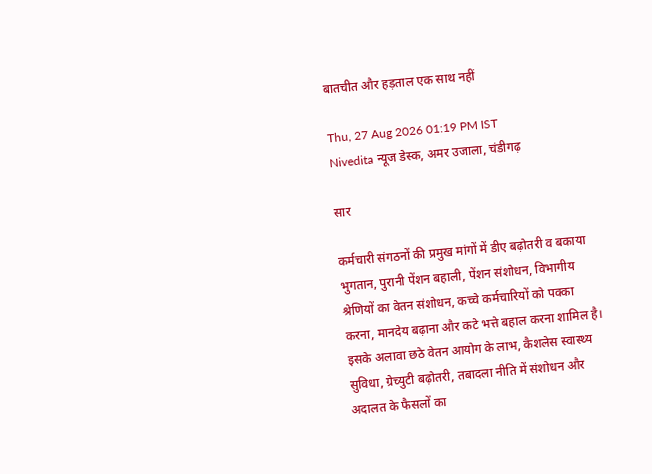बातचीत और हड़ताल एक साथ नहीं

Thu, 27 Aug 2026 01:19 PM IST
Nivedita न्यूज डेस्क, अमर उजाला, चंडीगढ़

सार

कर्मचारी संगठनों की प्रमुख मांगों में डीए बढ़ोतरी व बकाया भुगतान, पुरानी पेंशन बहाली, पेंशन संशोधन, विभागीय श्रेणियों का वेतन संशोधन, कच्चे कर्मचारियों को पक्का करना, मानदेय बढ़ाना और कटे भत्ते बहाल करना शामिल है। इसके अलावा छठे वेतन आयोग के लाभ, कैशलेस स्वास्थ्य सुविधा, ग्रेच्युटी बढ़ोतरी, तबादला नीति में संशोधन और अदालत के फैसलों का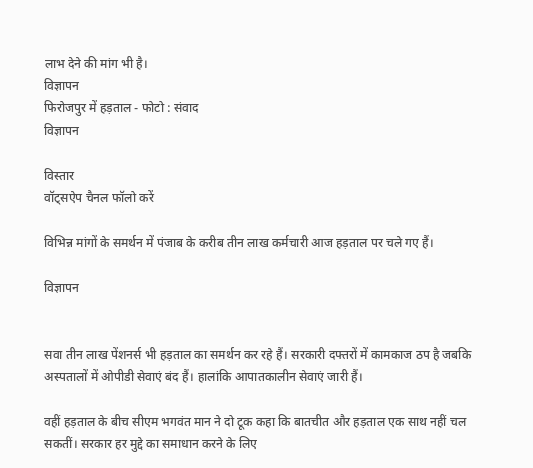लाभ देने की मांग भी है।
विज्ञापन
फिरोजपुर में हड़ताल - फोटो : संवाद
विज्ञापन

विस्तार
वॉट्सऐप चैनल फॉलो करें

विभिन्न मांगों के समर्थन में पंजाब के करीब तीन लाख कर्मचारी आज हड़ताल पर चले गए हैं।

विज्ञापन


सवा तीन लाख पेंशनर्स भी हड़ताल का समर्थन कर रहे हैं। सरकारी दफ्तरों में कामकाज ठप है जबकि अस्पतालों में ओपीडी सेवाएं बंद हैं। हालांकि आपातकालीन सेवाएं जारी हैं।

वहीं हड़ताल के बीच सीएम भगवंत मान ने दो टूक कहा कि बातचीत और हड़ताल एक साथ नहीं चल सकतीं। सरकार हर मुद्दे का समाधान करने के लिए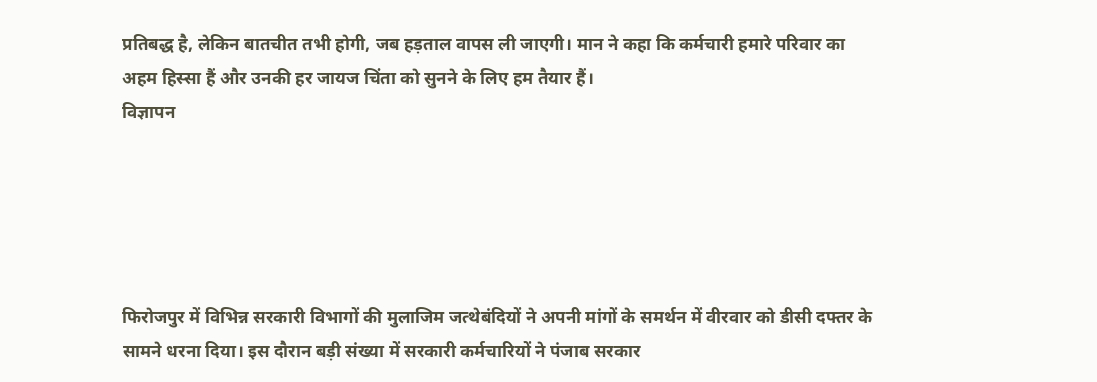प्रतिबद्ध है, लेकिन बातचीत तभी होगी, जब हड़ताल वापस ली जाएगी। मान ने कहा कि कर्मचारी हमारे परिवार का अहम हिस्सा हैं और उनकी हर जायज चिंता को सुनने के लिए हम तैयार हैं।
विज्ञापन





फिरोजपुर में विभिन्न सरकारी विभागों की मुलाजिम जत्थेबंदियों ने अपनी मांगों के समर्थन में वीरवार को डीसी दफ्तर के सामने धरना दिया। इस दौरान बड़ी संख्या में सरकारी कर्मचारियों ने पंजाब सरकार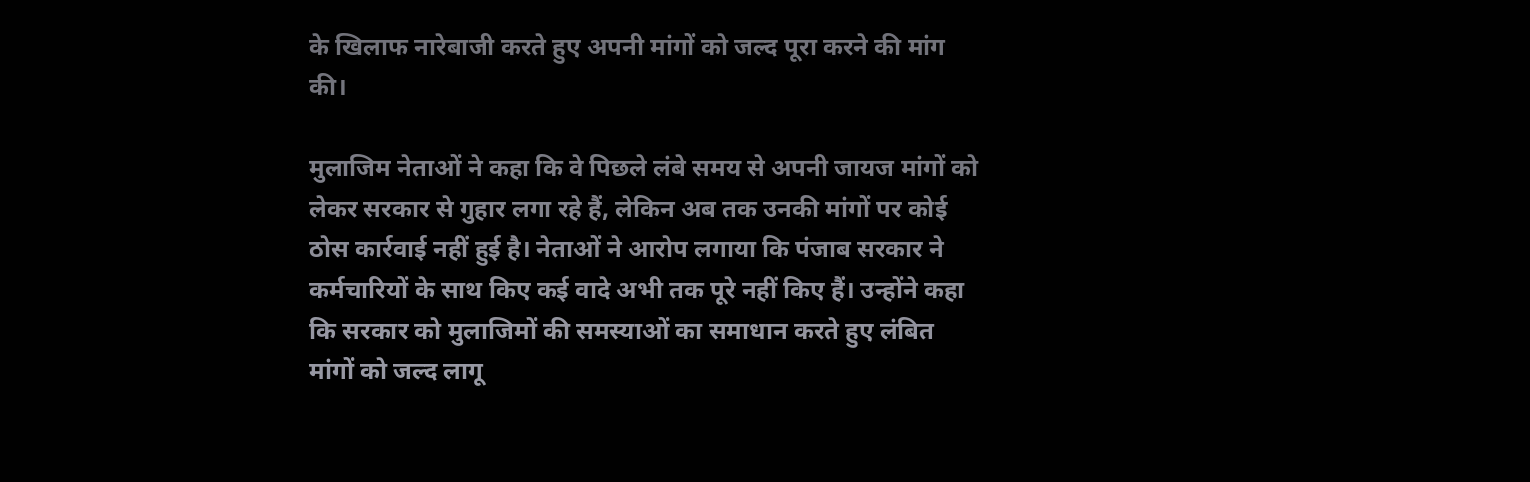के खिलाफ नारेबाजी करते हुए अपनी मांगों को जल्द पूरा करने की मांग की।

मुलाजिम नेताओं ने कहा कि वे पिछले लंबे समय से अपनी जायज मांगों को लेकर सरकार से गुहार लगा रहे हैं, लेकिन अब तक उनकी मांगों पर कोई ठोस कार्रवाई नहीं हुई है। नेताओं ने आरोप लगाया कि पंजाब सरकार ने कर्मचारियों के साथ किए कई वादे अभी तक पूरे नहीं किए हैं। उन्होंने कहा कि सरकार को मुलाजिमों की समस्याओं का समाधान करते हुए लंबित मांगों को जल्द लागू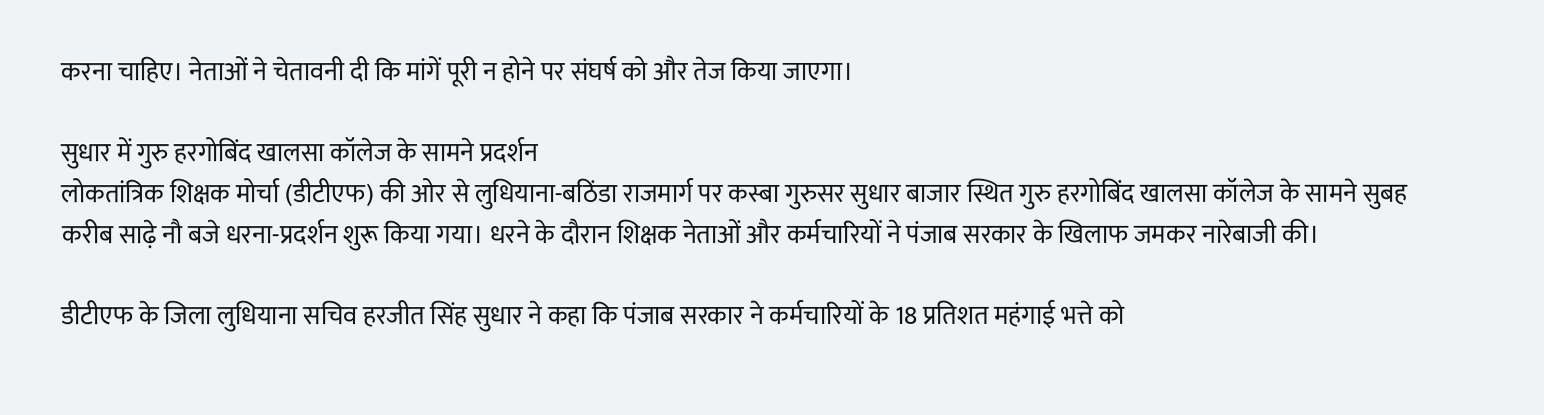करना चाहिए। नेताओं ने चेतावनी दी कि मांगें पूरी न होने पर संघर्ष को और तेज किया जाएगा।

सुधार में गुरु हरगोबिंद खालसा कॉलेज के सामने प्रदर्शन
लोकतांत्रिक शिक्षक मोर्चा (डीटीएफ) की ओर से लुधियाना-बठिंडा राजमार्ग पर कस्बा गुरुसर सुधार बाजार स्थित गुरु हरगोबिंद खालसा कॉलेज के सामने सुबह करीब साढ़े नौ बजे धरना-प्रदर्शन शुरू किया गया। धरने के दौरान शिक्षक नेताओं और कर्मचारियों ने पंजाब सरकार के खिलाफ जमकर नारेबाजी की।

डीटीएफ के जिला लुधियाना सचिव हरजीत सिंह सुधार ने कहा कि पंजाब सरकार ने कर्मचारियों के 18 प्रतिशत महंगाई भत्ते को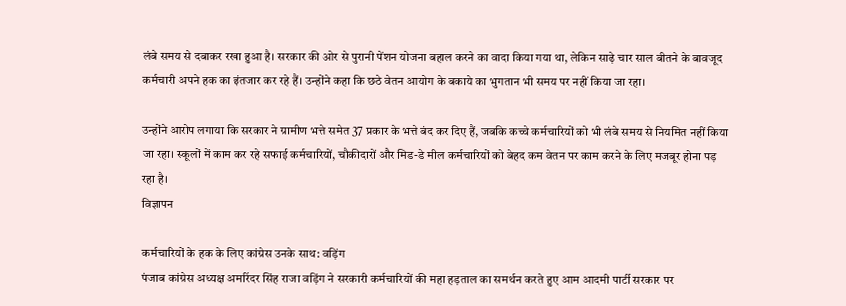लंबे समय से दबाकर रखा हुआ है। सरकार की ओर से पुरानी पेंशन योजना बहाल करने का वादा किया गया था, लेकिन साढ़े चार साल बीतने के बावजूद कर्मचारी अपने हक का इंतजार कर रहे हैं। उन्होंने कहा कि छठे वेतन आयोग के बकाये का भुगतान भी समय पर नहीं किया जा रहा।

उन्होंने आरोप लगाया कि सरकार ने ग्रामीण भत्ते समेत 37 प्रकार के भत्ते बंद कर दिए हैं, जबकि कच्चे कर्मचारियों को भी लंबे समय से नियमित नहीं किया जा रहा। स्कूलों में काम कर रहे सफाई कर्मचारियों, चौकीदारों और मिड-डे मील कर्मचारियों को बेहद कम वेतन पर काम करने के लिए मजबूर होना पड़ रहा है।
विज्ञापन

कर्मचारियों के हक के लिए कांग्रेस उनके साथ: वड़िंग
पंजाब कांग्रेस अध्यक्ष अमरिंदर सिंह राजा वड़िंग ने सरकारी कर्मचारियों की महा हड़ताल का समर्थन करते हुए आम आदमी पार्टी सरकार पर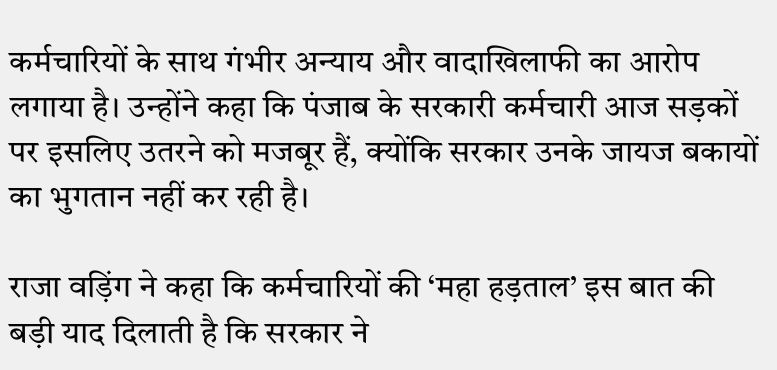कर्मचारियों के साथ गंभीर अन्याय और वादाखिलाफी का आरोप लगाया है। उन्होंने कहा कि पंजाब के सरकारी कर्मचारी आज सड़कों पर इसलिए उतरने को मजबूर हैं, क्योंकि सरकार उनके जायज बकायों का भुगतान नहीं कर रही है।

राजा वड़िंग ने कहा कि कर्मचारियों की ‘महा हड़ताल’ इस बात की बड़ी याद दिलाती है कि सरकार ने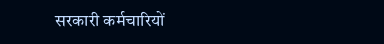सरकारी कर्मचारियों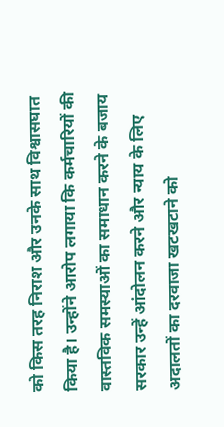को किस तरह निराश और उनके साथ विश्वासघात किया है। उन्होंने आरोप लगाया कि कर्मचारियों की वास्तविक समस्याओं का समाधान करने के बजाय सरकार उन्हें आंदोलन करने और न्याय के लिए अदालतों का दरवाजा खटखटाने को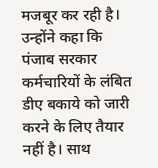मजबूर कर रही है।
उन्होंने कहा कि पंजाब सरकार कर्मचारियों के लंबित डीए बकाये को जारी करने के लिए तैयार नहीं है। साथ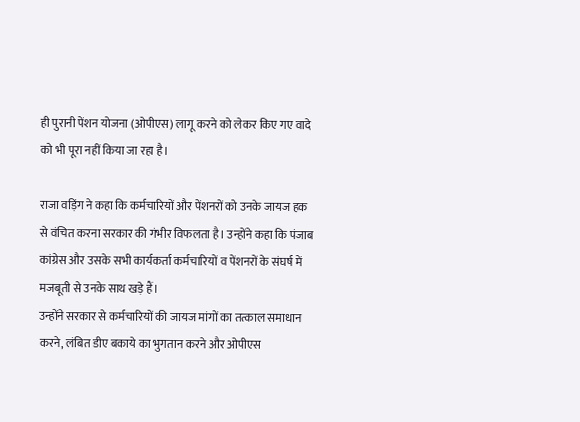ही पुरानी पेंशन योजना (ओपीएस) लागू करने को लेकर किए गए वादे को भी पूरा नहीं किया जा रहा है।

राजा वड़िंग ने कहा कि कर्मचारियों और पेंशनरों को उनके जायज हक से वंचित करना सरकार की गंभीर विफलता है। उन्होंने कहा कि पंजाब कांग्रेस और उसके सभी कार्यकर्ता कर्मचारियों व पेंशनरों के संघर्ष में मजबूती से उनके साथ खड़े हैं।
उन्होंने सरकार से कर्मचारियों की जायज मांगों का तत्काल समाधान करने, लंबित डीए बकाये का भुगतान करने और ओपीएस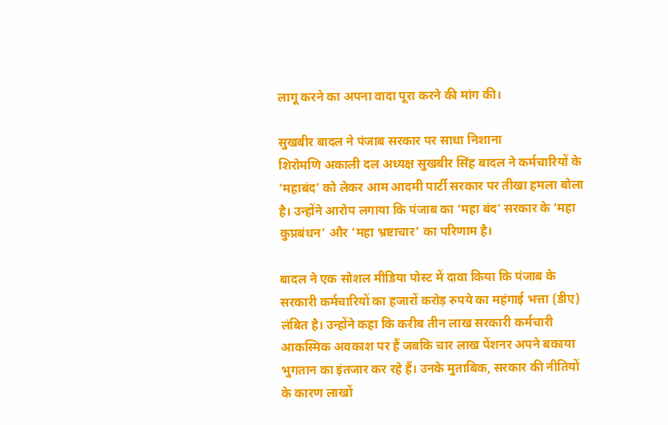लागू करने का अपना वादा पूरा करने की मांग की।

सुखबीर बादल ने पंजाब सरकार पर साधा निशाना
शिरोमणि अकाली दल अध्यक्ष सुखबीर सिंह बादल ने कर्मचारियों के ‘महाबंद’ को लेकर आम आदमी पार्टी सरकार पर तीखा हमला बोला है। उन्होंने आरोप लगाया कि पंजाब का ‘महा बंद’ सरकार के ‘महा कुप्रबंधन’ और ‘महा भ्रष्टाचार’ का परिणाम है।

बादल ने एक सोशल मीडिया पोस्ट में दावा किया कि पंजाब के सरकारी कर्मचारियों का हजारों करोड़ रुपये का महंगाई भत्ता (डीए) लंबित है। उन्होंने कहा कि करीब तीन लाख सरकारी कर्मचारी आकस्मिक अवकाश पर हैं जबकि चार लाख पेंशनर अपने बकाया भुगतान का इंतजार कर रहे हैं। उनके मुताबिक, सरकार की नीतियों के कारण लाखों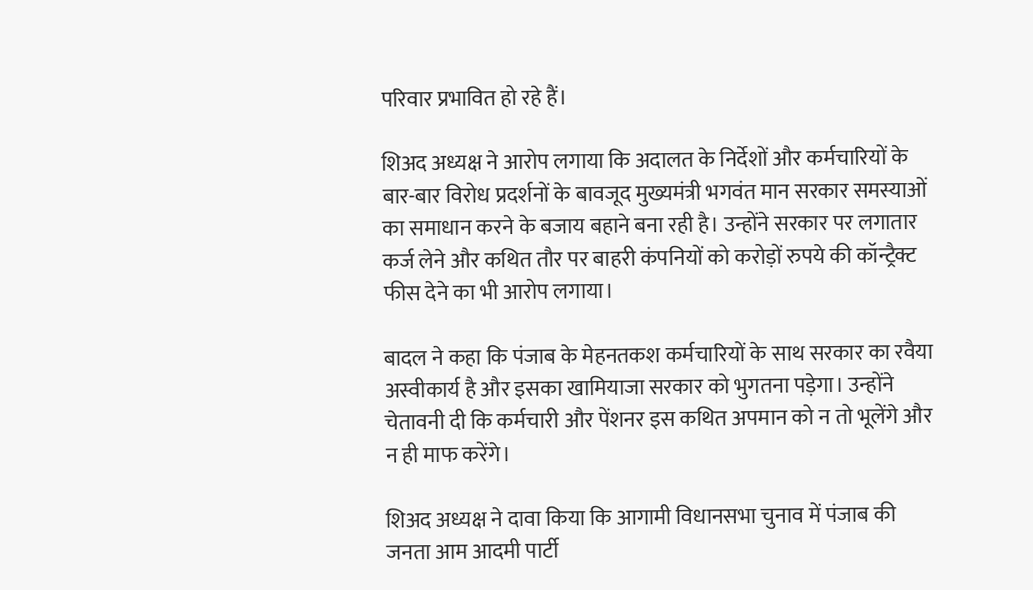परिवार प्रभावित हो रहे हैं।

शिअद अध्यक्ष ने आरोप लगाया कि अदालत के निर्देशों और कर्मचारियों के बार-बार विरोध प्रदर्शनों के बावजूद मुख्यमंत्री भगवंत मान सरकार समस्याओं का समाधान करने के बजाय बहाने बना रही है। उन्होंने सरकार पर लगातार कर्ज लेने और कथित तौर पर बाहरी कंपनियों को करोड़ों रुपये की कॉन्ट्रैक्ट फीस देने का भी आरोप लगाया।

बादल ने कहा कि पंजाब के मेहनतकश कर्मचारियों के साथ सरकार का रवैया अस्वीकार्य है और इसका खामियाजा सरकार को भुगतना पड़ेगा। उन्होंने चेतावनी दी कि कर्मचारी और पेंशनर इस कथित अपमान को न तो भूलेंगे और न ही माफ करेंगे।

शिअद अध्यक्ष ने दावा किया कि आगामी विधानसभा चुनाव में पंजाब की जनता आम आदमी पार्टी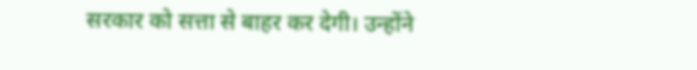सरकार को सत्ता से बाहर कर देगी। उन्होंने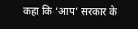कहा कि ‘आप’ सरकार के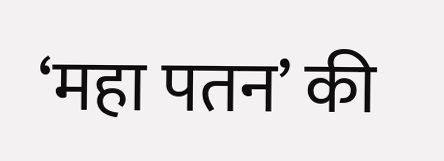‘महा पतन’ की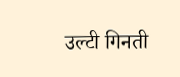उल्टी गिनती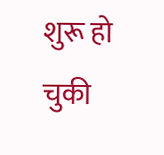शुरू हो चुकी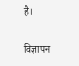है।

विज्ञापन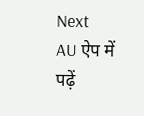Next
AU ऐप में पढ़ें